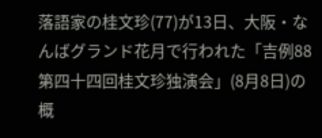落語家の桂文珍(77)が13日、大阪・なんばグランド花月で行われた「吉例88第四十四回桂文珍独演会」(8月8日)の概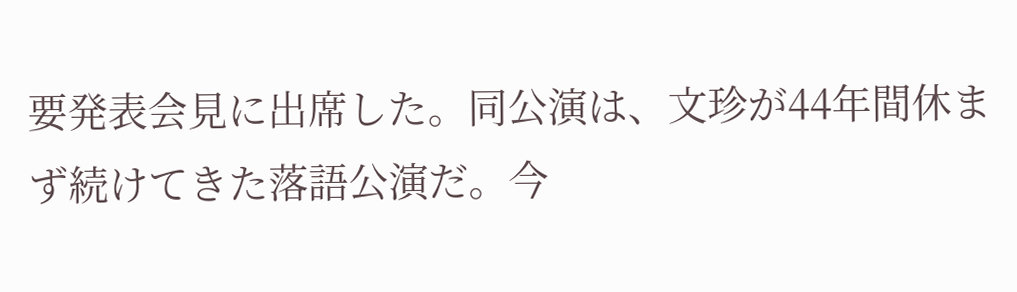要発表会見に出席した。同公演は、文珍が44年間休まず続けてきた落語公演だ。今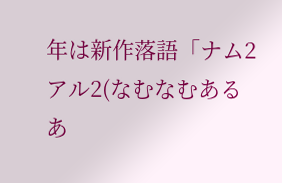年は新作落語「ナム2アル2(なむなむあるあ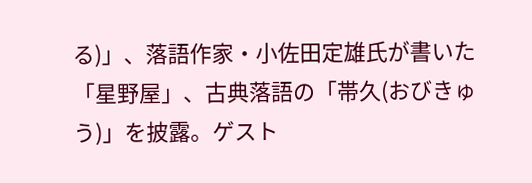る)」、落語作家・小佐田定雄氏が書いた「星野屋」、古典落語の「帯久(おびきゅう)」を披露。ゲスト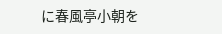に春風亭小朝を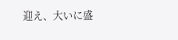迎え、大いに盛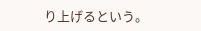り上げるという。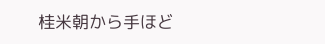桂米朝から手ほど